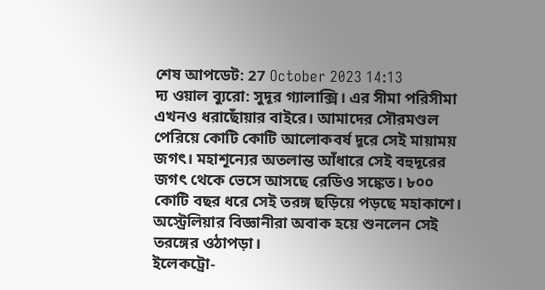শেষ আপডেট: 27 October 2023 14:13
দ্য ওয়াল ব্যুরো: সুদূর গ্যালাক্সি। এর সীমা পরিসীমা এখনও ধরাছোঁয়ার বাইরে। আমাদের সৌরমণ্ডল পেরিয়ে কোটি কোটি আলোকবর্ষ দূরে সেই মায়াময় জগৎ। মহাশূন্যের অতলান্ত আঁধারে সেই বহুদূরের জগৎ থেকে ভেসে আসছে রেডিও সঙ্কেত। ৮০০ কোটি বছর ধরে সেই তরঙ্গ ছড়িয়ে পড়ছে মহাকাশে। অস্ট্রেলিয়ার বিজ্ঞানীরা অবাক হয়ে শুনলেন সেই তরঙ্গের ওঠাপড়া।
ইলেকট্রো-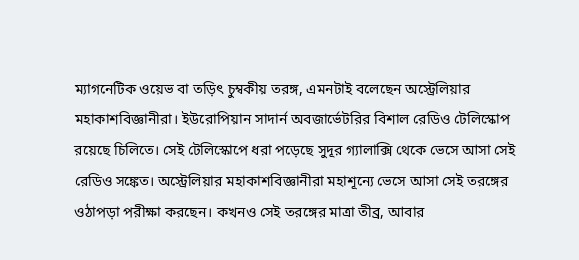ম্যাগনেটিক ওয়েভ বা তড়িৎ চুম্বকীয় তরঙ্গ, এমনটাই বলেছেন অস্ট্রেলিয়ার মহাকাশবিজ্ঞানীরা। ইউরোপিয়ান সাদার্ন অবজার্ভেটরির বিশাল রেডিও টেলিস্কোপ রয়েছে চিলিতে। সেই টেলিস্কোপে ধরা পড়েছে সুদূর গ্যালাক্সি থেকে ভেসে আসা সেই রেডিও সঙ্কেত। অস্ট্রেলিয়ার মহাকাশবিজ্ঞানীরা মহাশূন্যে ভেসে আসা সেই তরঙ্গের ওঠাপড়া পরীক্ষা করছেন। কখনও সেই তরঙ্গের মাত্রা তীব্র, আবার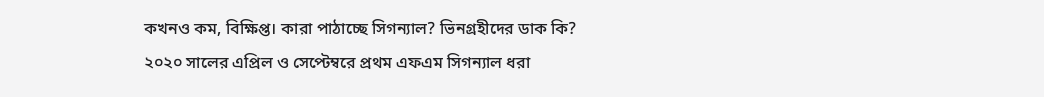কখনও কম, বিক্ষিপ্ত। কারা পাঠাচ্ছে সিগন্যাল? ভিনগ্রহীদের ডাক কি?
২০২০ সালের এপ্রিল ও সেপ্টেম্বরে প্রথম এফএম সিগন্যাল ধরা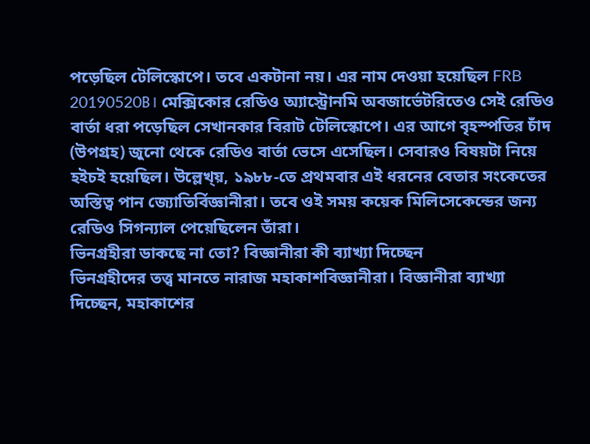পড়েছিল টেলিস্কোপে। তবে একটানা নয়। এর নাম দেওয়া হয়েছিল FRB 20190520B। মেক্সিকোর রেডিও অ্যাস্ট্রোনমি অবজার্ভেটরিতেও সেই রেডিও বার্তা ধরা পড়েছিল সেখানকার বিরাট টেলিস্কোপে। এর আগে বৃহস্পতির চাঁদ (উপগ্রহ) জুনো থেকে রেডিও বার্তা ভেসে এসেছিল। সেবারও বিষয়টা নিয়ে হইচই হয়েছিল। উল্লেখ্য়, ১৯৮৮-তে প্রথমবার এই ধরনের বেতার সংকেতের অস্তিত্ব পান জ্যোতির্বিজ্ঞানীরা। তবে ওই সময় কয়েক মিলিসেকেন্ডের জন্য রেডিও সিগন্যাল পেয়েছিলেন তাঁরা।
ভিনগ্রহীরা ডাকছে না তো? বিজ্ঞানীরা কী ব্যাখ্যা দিচ্ছেন
ভিনগ্রহীদের তত্ত্ব মানতে নারাজ মহাকাশবিজ্ঞানীরা। বিজ্ঞানীরা ব্যাখ্যা দিচ্ছেন, মহাকাশের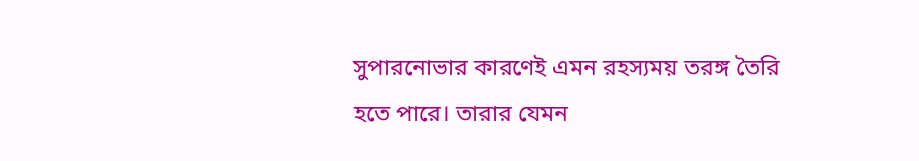সুপারনোভার কারণেই এমন রহস্যময় তরঙ্গ তৈরি হতে পারে। তারার যেমন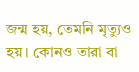জন্ম হয়, তেমনি মৃত্যুও হয়। কোনও তারা বা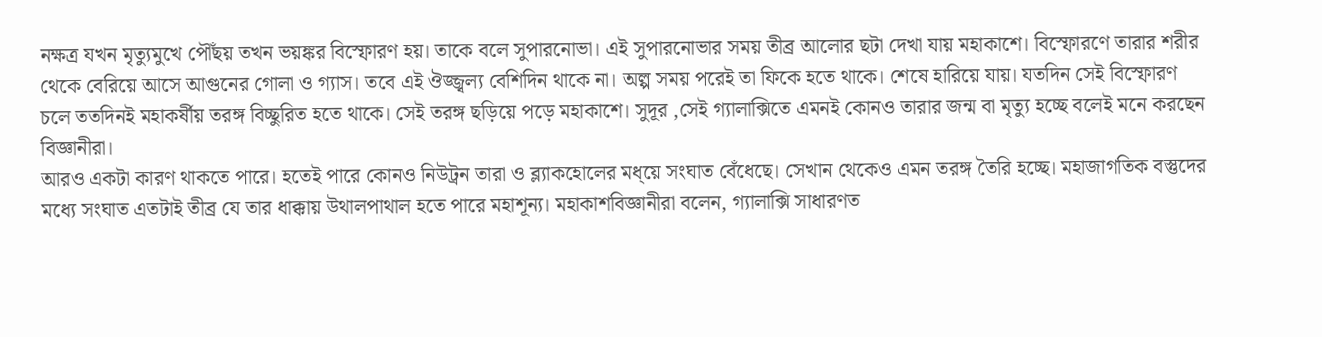নক্ষত্র যখন মৃত্যুমুখে পৌঁছয় তখন ভয়ঙ্কর বিস্ফোরণ হয়। তাকে বলে সুপারনোভা। এই সুপারনোভার সময় তীব্র আলোর ছটা দেখা যায় মহাকাশে। বিস্ফোরণে তারার শরীর থেকে বেরিয়ে আসে আগুনের গোলা ও গ্যাস। তবে এই ঔজ্জ্বল্য বেশিদিন থাকে না। অল্প সময় পরেই তা ফিকে হতে থাকে। শেষে হারিয়ে যায়। যতদিন সেই বিস্ফোরণ চলে ততদিনই মহাকর্ষীয় তরঙ্গ বিচ্ছুরিত হতে থাকে। সেই তরঙ্গ ছড়িয়ে পড়ে মহাকাশে। সুদূর ,সেই গ্যালাক্সিতে এমনই কোনও তারার জন্ম বা মৃত্যু হচ্ছে বলেই মনে করছেন বিজ্ঞানীরা।
আরও একটা কারণ থাকতে পারে। হতেই পারে কোনও নিউট্রন তারা ও ব্ল্যাকহোলের মধ্য়ে সংঘাত বেঁধেছে। সেখান থেকেও এমন তরঙ্গ তৈরি হচ্ছে। মহাজাগতিক বস্তুদের মধ্যে সংঘাত এতটাই তীব্র যে তার ধাক্কায় উথালপাথাল হতে পারে মহাশূন্য। মহাকাশবিজ্ঞানীরা বলেন, গ্যালাক্সি সাধারণত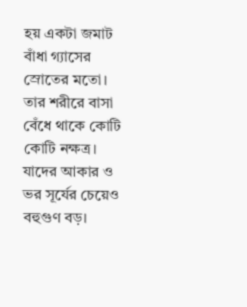হয় একটা জমাট বাঁধা গ্যাসের স্রোতের মতো। তার শরীরে বাসা বেঁধে থাকে কোটি কোটি নক্ষত্র। যাদের আকার ও ভর সূর্যের চেয়েও বহুগুণ বড়।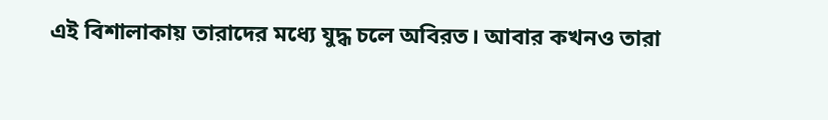এই বিশালাকায় তারাদের মধ্যে যুদ্ধ চলে অবিরত। আবার কখনও তারা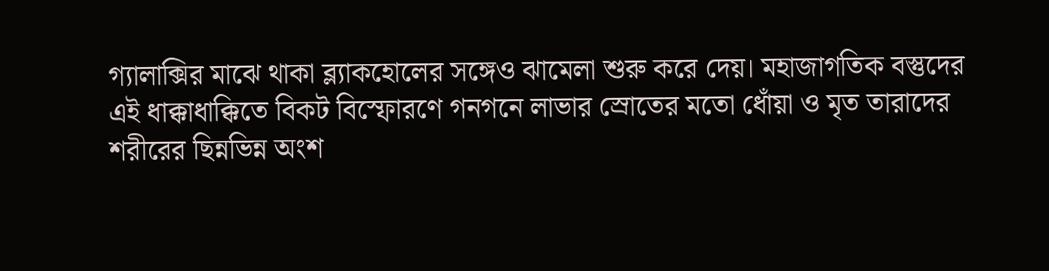গ্যালাক্সির মাঝে থাকা ব্ল্যাকহোলের সঙ্গেও ঝামেলা শুরু করে দেয়। মহাজাগতিক বস্তুদের এই ধাক্কাধাক্কিতে বিকট বিস্ফোরণে গনগনে লাভার স্রোতের মতো ধোঁয়া ও মৃত তারাদের শরীরের ছিন্নভিন্ন অংশ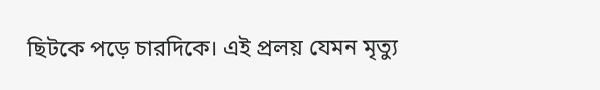ছিটকে পড়ে চারদিকে। এই প্রলয় যেমন মৃত্যু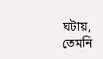ঘটায়, তেমনি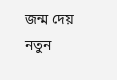জন্ম দেয় নতুন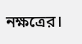নক্ষত্রের।